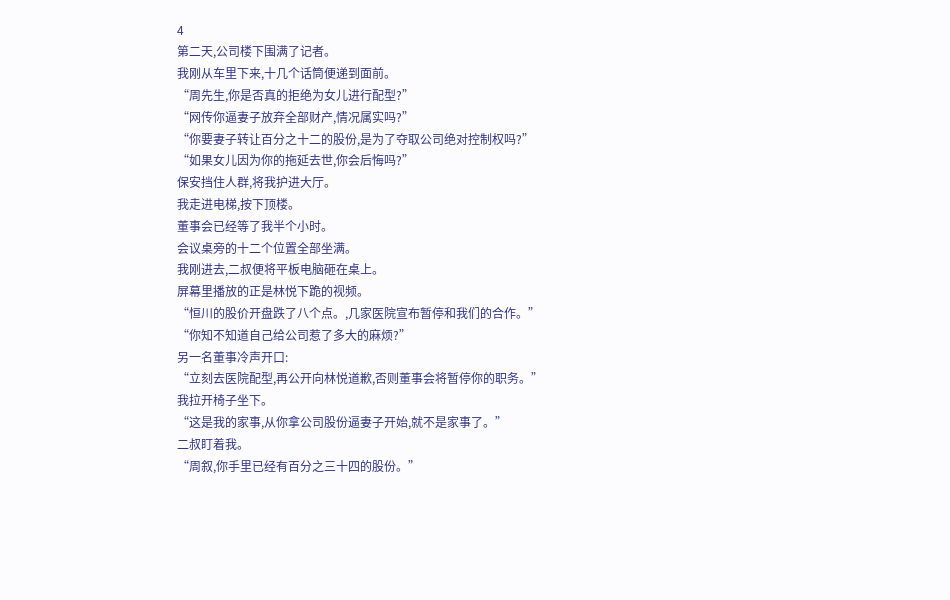4
第二天,公司楼下围满了记者。
我刚从车里下来,十几个话筒便递到面前。
“周先生,你是否真的拒绝为女儿进行配型?”
“网传你逼妻子放弃全部财产,情况属实吗?”
“你要妻子转让百分之十二的股份,是为了夺取公司绝对控制权吗?”
“如果女儿因为你的拖延去世,你会后悔吗?”
保安挡住人群,将我护进大厅。
我走进电梯,按下顶楼。
董事会已经等了我半个小时。
会议桌旁的十二个位置全部坐满。
我刚进去,二叔便将平板电脑砸在桌上。
屏幕里播放的正是林悦下跪的视频。
“恒川的股价开盘跌了八个点。,几家医院宣布暂停和我们的合作。”
“你知不知道自己给公司惹了多大的麻烦?”
另一名董事冷声开口:
“立刻去医院配型,再公开向林悦道歉,否则董事会将暂停你的职务。”
我拉开椅子坐下。
“这是我的家事,从你拿公司股份逼妻子开始,就不是家事了。”
二叔盯着我。
“周叙,你手里已经有百分之三十四的股份。”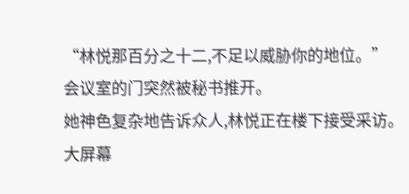“林悦那百分之十二,不足以威胁你的地位。”
会议室的门突然被秘书推开。
她神色复杂地告诉众人,林悦正在楼下接受采访。
大屏幕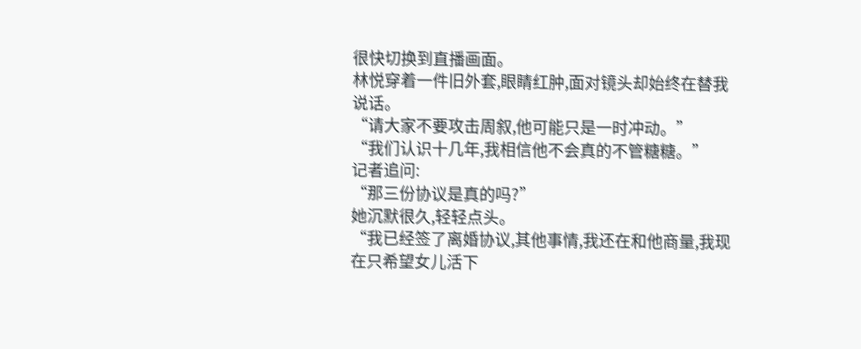很快切换到直播画面。
林悦穿着一件旧外套,眼睛红肿,面对镜头却始终在替我说话。
“请大家不要攻击周叙,他可能只是一时冲动。”
“我们认识十几年,我相信他不会真的不管糖糖。”
记者追问:
“那三份协议是真的吗?”
她沉默很久,轻轻点头。
“我已经签了离婚协议,其他事情,我还在和他商量,我现在只希望女儿活下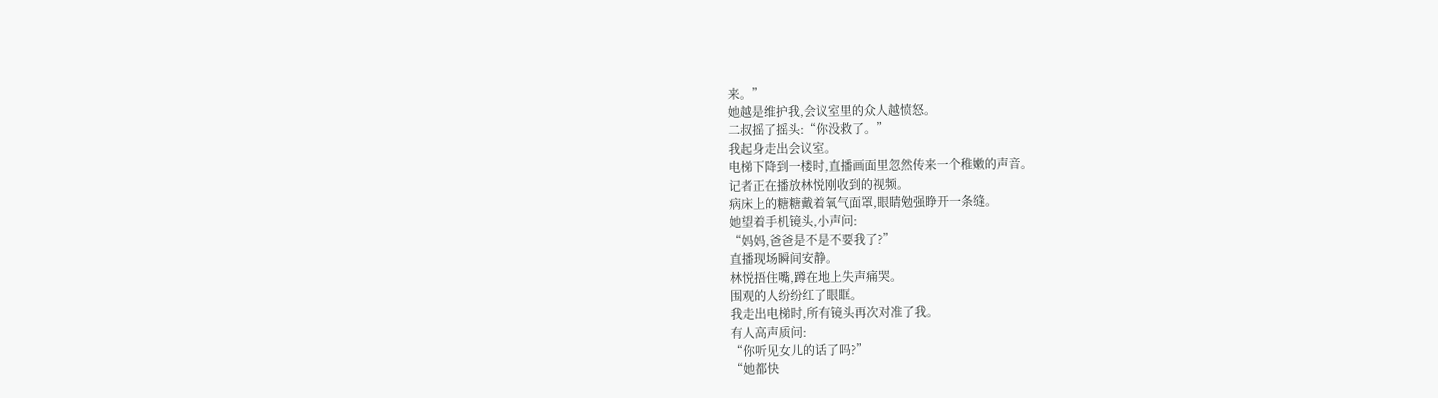来。”
她越是维护我,会议室里的众人越愤怒。
二叔摇了摇头:“你没救了。”
我起身走出会议室。
电梯下降到一楼时,直播画面里忽然传来一个稚嫩的声音。
记者正在播放林悦刚收到的视频。
病床上的糖糖戴着氧气面罩,眼睛勉强睁开一条缝。
她望着手机镜头,小声问:
“妈妈,爸爸是不是不要我了?”
直播现场瞬间安静。
林悦捂住嘴,蹲在地上失声痛哭。
围观的人纷纷红了眼眶。
我走出电梯时,所有镜头再次对准了我。
有人高声质问:
“你听见女儿的话了吗?”
“她都快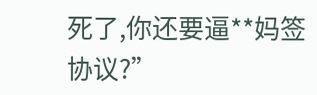死了,你还要逼**妈签协议?”